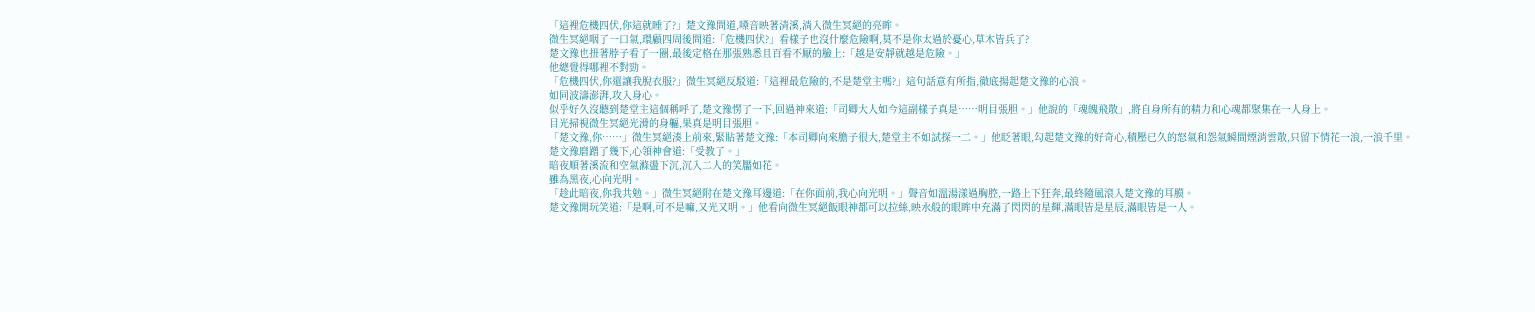「這裡危機四伏,你這就睡了?」楚文豫問道,嗓音映著清溪,淌入微生冥絕的亮眸。
微生冥絕咽了一口氣,環顧四周後問道:「危機四伏?」看樣子也沒什麼危險啊,莫不是你太過於憂心,草木皆兵了?
楚文豫也扭著脖子看了一圈,最後定格在那張熟悉且百看不厭的臉上:「越是安靜就越是危險。」
他總覺得哪裡不對勁。
「危機四伏,你還讓我脫衣服?」微生冥絕反駁道:「這裡最危險的,不是楚堂主嗎?」這句話意有所指,徹底揚起楚文豫的心浪。
如同波濤澎湃,攻入身心。
似乎好久沒聽到楚堂主這個稱呼了,楚文豫愣了一下,回過神來道:「司卿大人如今這副樣子真是……明目張胆。」他說的「魂魄飛散」,將自身所有的精力和心魂都聚集在一人身上。
目光掃視微生冥絕光滑的身軀,果真是明目張胆。
「楚文豫,你……」微生冥絕湊上前來,緊貼著楚文豫:「本司卿向來膽子很大,楚堂主不如試探一二。」他眨著眼,勾起楚文豫的好奇心,積壓已久的怒氣和怨氣瞬間煙消雲散,只留下情花一浪,一浪千里。
楚文豫磨蹭了幾下,心領神會道:「受教了。」
暗夜順著溪流和空氣滌盪下沉,沉入二人的笑靨如花。
雖為黑夜,心向光明。
「趁此暗夜,你我共勉。」微生冥絕附在楚文豫耳邊道:「在你面前,我心向光明。」聲音如溫湯漾過胸腔,一路上下狂奔,最終隨風滾入楚文豫的耳膜。
楚文豫開玩笑道:「是啊,可不是嘛,又光又明。」他看向微生冥絕飯眼神都可以拉絲,映水般的眼眸中充滿了閃閃的星輝,滿眼皆是星辰,滿眼皆是一人。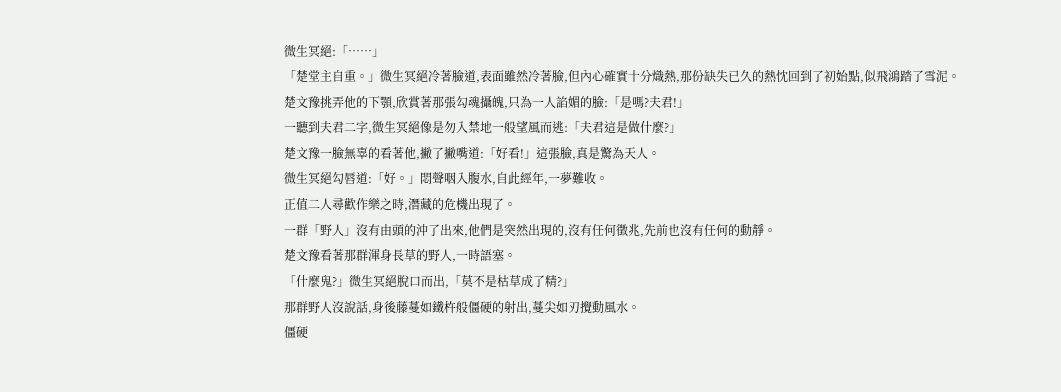微生冥絕:「……」
「楚堂主自重。」微生冥絕冷著臉道,表面雖然冷著臉,但內心確實十分熾熱,那份缺失已久的熱忱回到了初始點,似飛鴻踏了雪泥。
楚文豫挑弄他的下顎,欣賞著那張勾魂攝魄,只為一人諂媚的臉:「是嗎?夫君!」
一聽到夫君二字,微生冥絕像是勿入禁地一般望風而逃:「夫君這是做什麼?」
楚文豫一臉無辜的看著他,撇了撇嘴道:「好看!」這張臉,真是驚為天人。
微生冥絕勾唇道:「好。」悶聲咽入腹水,自此經年,一夢難收。
正值二人尋歡作樂之時,潛藏的危機出現了。
一群「野人」沒有由頭的沖了出來,他們是突然出現的,沒有任何徵兆,先前也沒有任何的動靜。
楚文豫看著那群渾身長草的野人,一時語塞。
「什麼鬼?」微生冥絕脫口而出,「莫不是枯草成了精?」
那群野人沒說話,身後藤蔓如鐵杵般僵硬的射出,蔓尖如刃攪動風水。
僵硬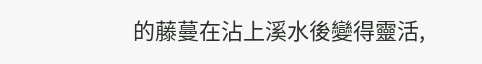的藤蔓在沾上溪水後變得靈活,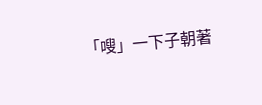「嗖」一下子朝著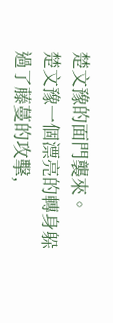楚文豫的面門襲來。
楚文豫一個漂亮的轉身躲過了藤蔓的攻擊,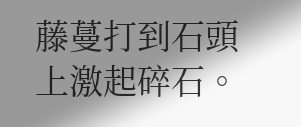藤蔓打到石頭上激起碎石。